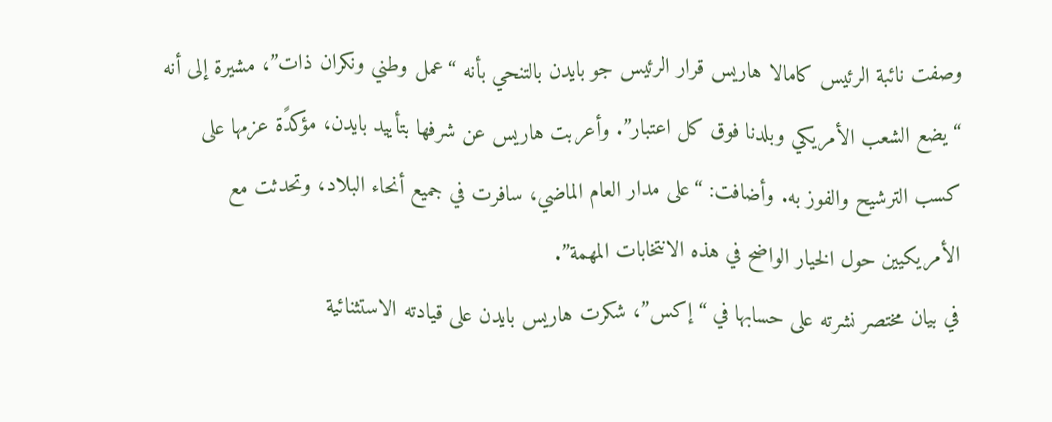وصفت نائبة الرئيس كامالا هاريس قرار الرئيس جو بايدن بالتنحي بأنه “عمل وطني ونكران ذات”، مشيرة إلى أنه “يضع الشعب الأمريكي وبلدنا فوق كل اعتبار”. وأعربت هاريس عن شرفها بتأييد بايدن، مؤكدًة عزمها على كسب الترشيح والفوز به. وأضافت: “على مدار العام الماضي، سافرت في جميع أنحاء البلاد، وتحدثت مع الأمريكيين حول الخيار الواضح في هذه الانتخابات المهمة”.
في بيان مختصر نشرته على حسابها في “إكس”، شكرت هاريس بايدن على قيادته الاستثنائية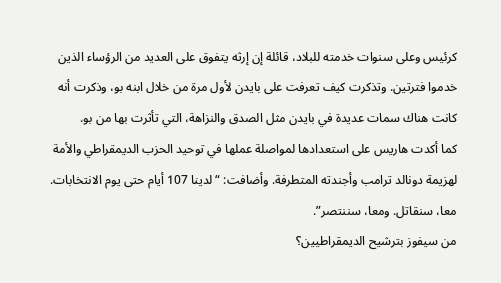كرئيس وعلى سنوات خدمته للبلاد، قائلة إن إرثه يتفوق على العديد من الرؤساء الذين خدموا فترتين. وتذكرت كيف تعرفت على بايدن لأول مرة من خلال ابنه بو، وذكرت أنه كانت هناك سمات عديدة في بايدن مثل الصدق والنزاهة، التي تأثرت بها من بو.
كما أكدت هاريس على استعدادها لمواصلة عملها في توحيد الحزب الديمقراطي والأمة لهزيمة دونالد ترامب وأجندته المتطرفة. وأضافت: “لدينا 107 أيام حتى يوم الانتخابات. معا، سنقاتل. ومعا، سننتصر”.
من سيفوز بترشيح الديمقراطيين؟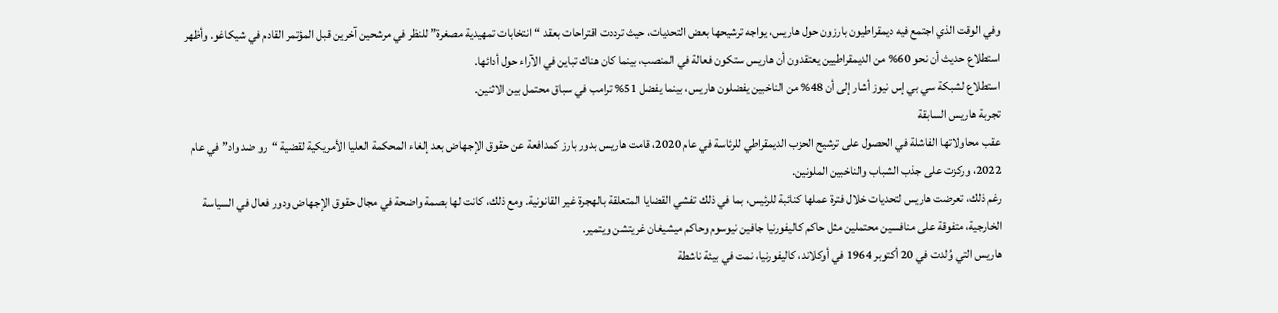وفي الوقت الذي اجتمع فيه ديمقراطيون بارزون حول هاريس، يواجه ترشيحها بعض التحديات، حيث ترددت اقتراحات بعقد “انتخابات تمهيدية مصغرة” للنظر في مرشحين آخرين قبل المؤتمر القادم في شيكاغو. وأظهر استطلاع حديث أن نحو 60% من الديمقراطيين يعتقدون أن هاريس ستكون فعالة في المنصب، بينما كان هناك تباين في الآراء حول أدائها.
استطلاع لشبكة سي بي إس نيوز أشار إلى أن 48% من الناخبين يفضلون هاريس، بينما يفضل 51% ترامب في سباق محتمل بين الاثنين.
تجربة هاريس السابقة
عقب محاولاتها الفاشلة في الحصول على ترشيح الحزب الديمقراطي للرئاسة في عام 2020، قامت هاريس بدور بارز كمدافعة عن حقوق الإجهاض بعد إلغاء المحكمة العليا الأمريكية لقضية “رو ضد واد” في عام 2022، وركزت على جذب الشباب والناخبين الملونين.
رغم ذلك، تعرضت هاريس لتحديات خلال فترة عملها كنائبة للرئيس، بما في ذلك تفشي القضايا المتعلقة بالهجرة غير القانونية. ومع ذلك، كانت لها بصمة واضحة في مجال حقوق الإجهاض ودور فعال في السياسة الخارجية، متفوقة على منافسين محتملين مثل حاكم كاليفورنيا جافين نيوسوم وحاكم ميشيغان غريتشن ويتمير.
هاريس التي وُلدت في 20 أكتوبر 1964 في أوكلاند، كاليفورنيا، نمت في بيئة ناشطة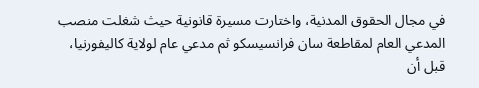في مجال الحقوق المدنية، واختارت مسيرة قانونية حيث شغلت منصب المدعي العام لمقاطعة سان فرانسيسكو ثم مدعي عام لولاية كاليفورنيا، قبل أن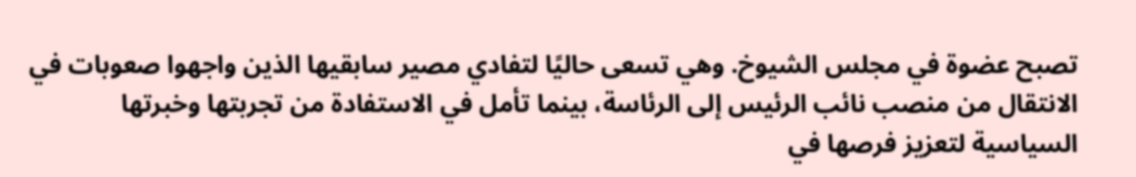تصبح عضوة في مجلس الشيوخ. وهي تسعى حاليًا لتفادي مصير سابقيها الذين واجهوا صعوبات في الانتقال من منصب نائب الرئيس إلى الرئاسة، بينما تأمل في الاستفادة من تجربتها وخبرتها السياسية لتعزيز فرصها في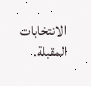الانتخابات المقبلة.